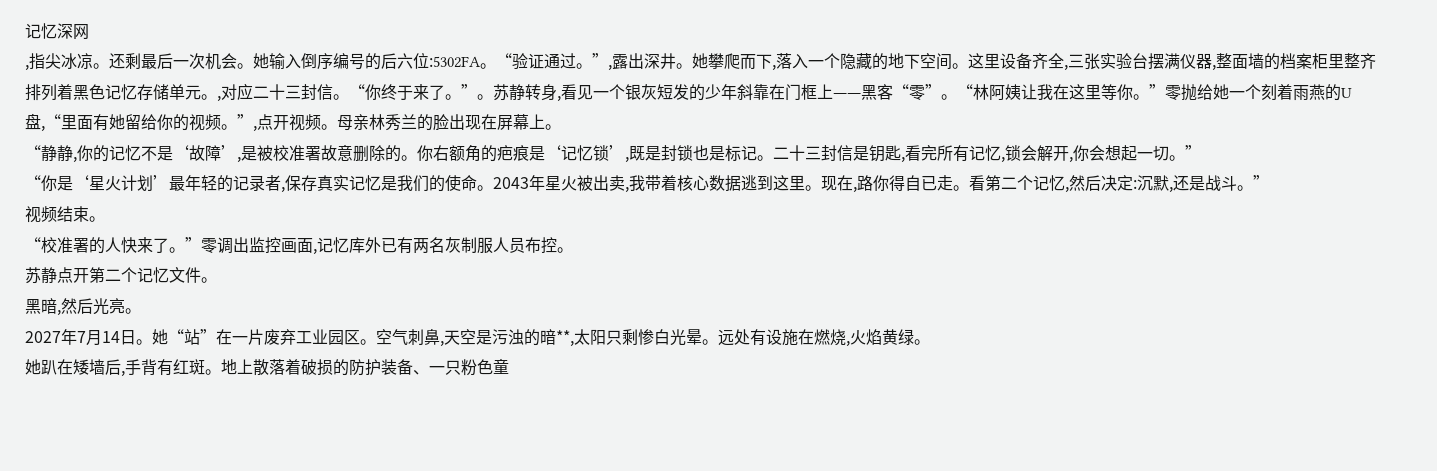记忆深网
,指尖冰凉。还剩最后一次机会。她输入倒序编号的后六位:5302FA。“验证通过。”,露出深井。她攀爬而下,落入一个隐藏的地下空间。这里设备齐全,三张实验台摆满仪器,整面墙的档案柜里整齐排列着黑色记忆存储单元。,对应二十三封信。“你终于来了。”。苏静转身,看见一个银灰短发的少年斜靠在门框上——黑客“零”。“林阿姨让我在这里等你。”零抛给她一个刻着雨燕的U盘,“里面有她留给你的视频。”,点开视频。母亲林秀兰的脸出现在屏幕上。
“静静,你的记忆不是‘故障’,是被校准署故意删除的。你右额角的疤痕是‘记忆锁’,既是封锁也是标记。二十三封信是钥匙,看完所有记忆,锁会解开,你会想起一切。”
“你是‘星火计划’最年轻的记录者,保存真实记忆是我们的使命。2043年星火被出卖,我带着核心数据逃到这里。现在,路你得自已走。看第二个记忆,然后决定:沉默,还是战斗。”
视频结束。
“校准署的人快来了。”零调出监控画面,记忆库外已有两名灰制服人员布控。
苏静点开第二个记忆文件。
黑暗,然后光亮。
2027年7月14日。她“站”在一片废弃工业园区。空气刺鼻,天空是污浊的暗**,太阳只剩惨白光晕。远处有设施在燃烧,火焰黄绿。
她趴在矮墙后,手背有红斑。地上散落着破损的防护装备、一只粉色童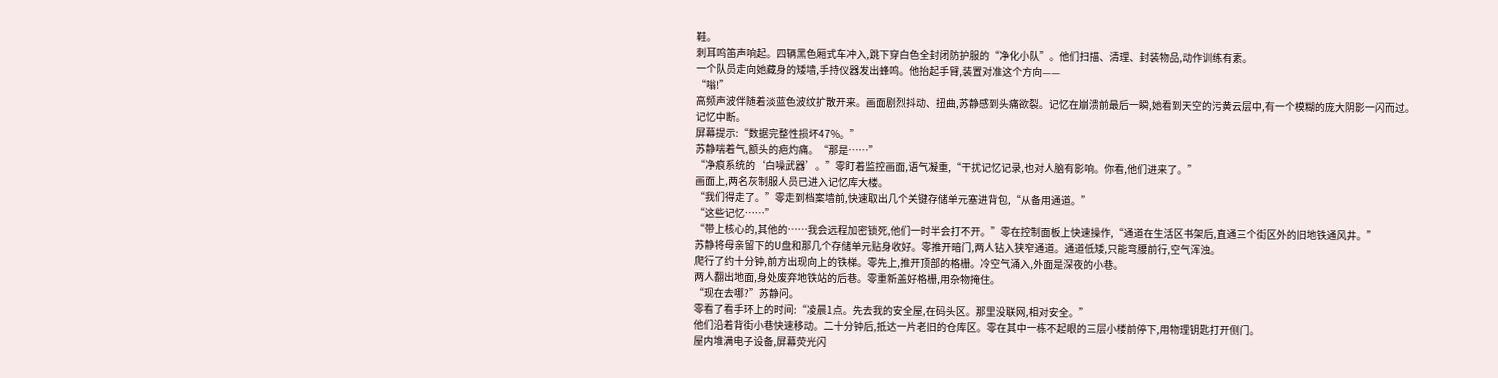鞋。
刺耳鸣笛声响起。四辆黑色厢式车冲入,跳下穿白色全封闭防护服的“净化小队”。他们扫描、清理、封装物品,动作训练有素。
一个队员走向她藏身的矮墙,手持仪器发出蜂鸣。他抬起手臂,装置对准这个方向——
“嗡!”
高频声波伴随着淡蓝色波纹扩散开来。画面剧烈抖动、扭曲,苏静感到头痛欲裂。记忆在崩溃前最后一瞬,她看到天空的污黄云层中,有一个模糊的庞大阴影一闪而过。
记忆中断。
屏幕提示:“数据完整性损坏47%。”
苏静喘着气,额头的疤灼痛。“那是……”
“净痕系统的‘白噪武器’。”零盯着监控画面,语气凝重,“干扰记忆记录,也对人脑有影响。你看,他们进来了。”
画面上,两名灰制服人员已进入记忆库大楼。
“我们得走了。”零走到档案墙前,快速取出几个关键存储单元塞进背包,“从备用通道。”
“这些记忆……”
“带上核心的,其他的……我会远程加密锁死,他们一时半会打不开。”零在控制面板上快速操作,“通道在生活区书架后,直通三个街区外的旧地铁通风井。”
苏静将母亲留下的U盘和那几个存储单元贴身收好。零推开暗门,两人钻入狭窄通道。通道低矮,只能弯腰前行,空气浑浊。
爬行了约十分钟,前方出现向上的铁梯。零先上,推开顶部的格栅。冷空气涌入,外面是深夜的小巷。
两人翻出地面,身处废弃地铁站的后巷。零重新盖好格栅,用杂物掩住。
“现在去哪?”苏静问。
零看了看手环上的时间:“凌晨1点。先去我的安全屋,在码头区。那里没联网,相对安全。”
他们沿着背街小巷快速移动。二十分钟后,抵达一片老旧的仓库区。零在其中一栋不起眼的三层小楼前停下,用物理钥匙打开侧门。
屋内堆满电子设备,屏幕荧光闪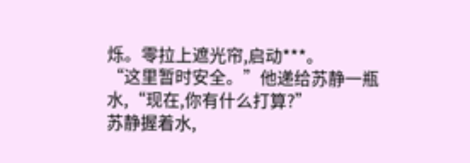烁。零拉上遮光帘,启动***。
“这里暂时安全。”他递给苏静一瓶水,“现在,你有什么打算?”
苏静握着水,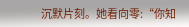沉默片刻。她看向零:“你知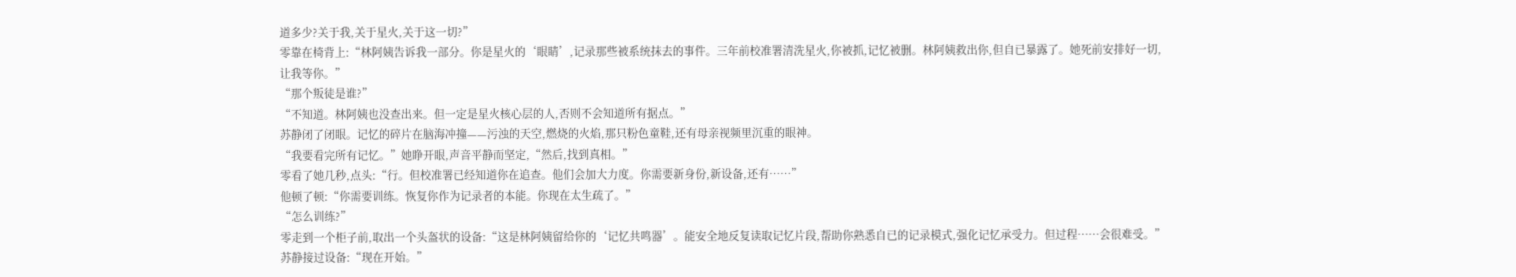道多少?关于我,关于星火,关于这一切?”
零靠在椅背上:“林阿姨告诉我一部分。你是星火的‘眼睛’,记录那些被系统抹去的事件。三年前校准署清洗星火,你被抓,记忆被删。林阿姨救出你,但自已暴露了。她死前安排好一切,让我等你。”
“那个叛徒是谁?”
“不知道。林阿姨也没查出来。但一定是星火核心层的人,否则不会知道所有据点。”
苏静闭了闭眼。记忆的碎片在脑海冲撞——污浊的天空,燃烧的火焰,那只粉色童鞋,还有母亲视频里沉重的眼神。
“我要看完所有记忆。”她睁开眼,声音平静而坚定,“然后,找到真相。”
零看了她几秒,点头:“行。但校准署已经知道你在追查。他们会加大力度。你需要新身份,新设备,还有……”
他顿了顿:“你需要训练。恢复你作为记录者的本能。你现在太生疏了。”
“怎么训练?”
零走到一个柜子前,取出一个头盔状的设备:“这是林阿姨留给你的‘记忆共鸣器’。能安全地反复读取记忆片段,帮助你熟悉自已的记录模式,强化记忆承受力。但过程……会很难受。”
苏静接过设备:“现在开始。”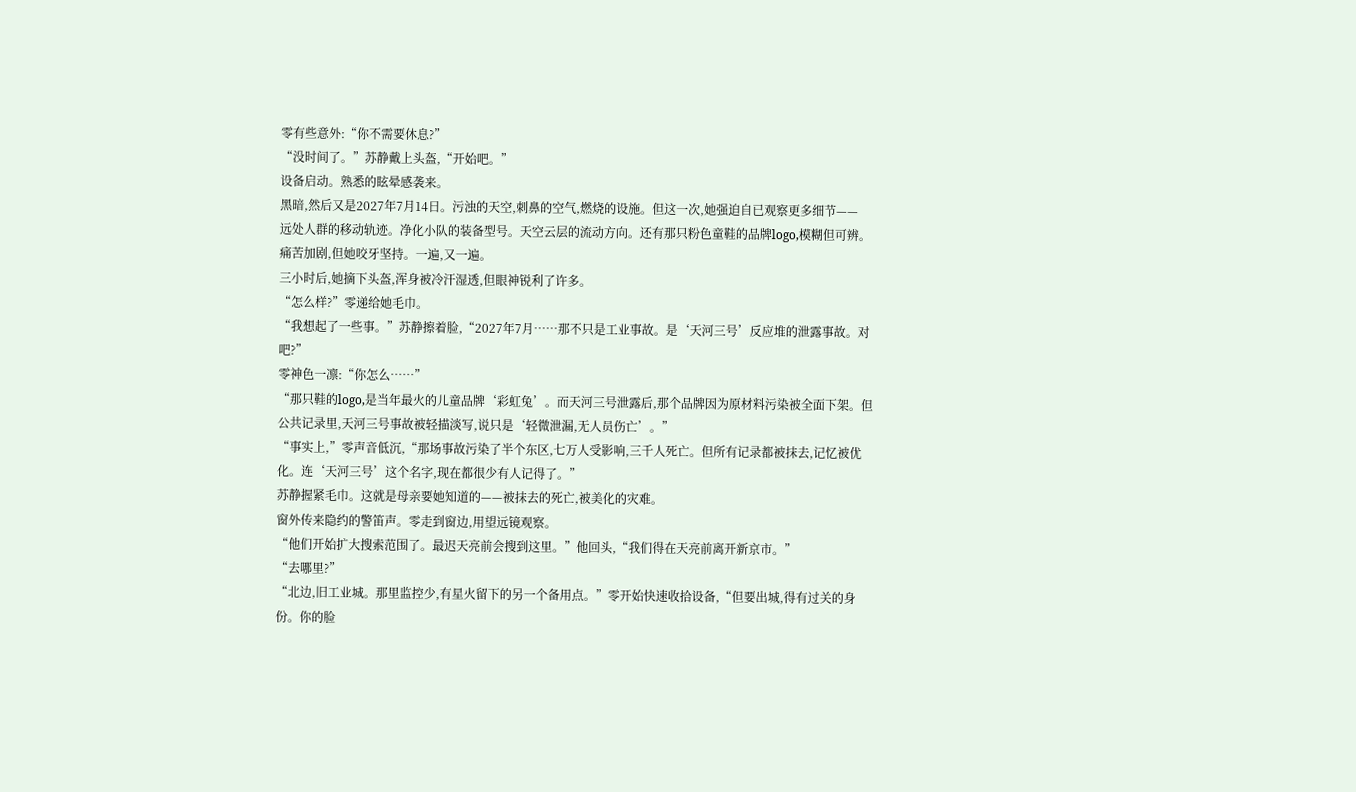零有些意外:“你不需要休息?”
“没时间了。”苏静戴上头盔,“开始吧。”
设备启动。熟悉的眩晕感袭来。
黑暗,然后又是2027年7月14日。污浊的天空,刺鼻的空气,燃烧的设施。但这一次,她强迫自已观察更多细节——
远处人群的移动轨迹。净化小队的装备型号。天空云层的流动方向。还有那只粉色童鞋的品牌logo,模糊但可辨。
痛苦加剧,但她咬牙坚持。一遍,又一遍。
三小时后,她摘下头盔,浑身被冷汗湿透,但眼神锐利了许多。
“怎么样?”零递给她毛巾。
“我想起了一些事。”苏静擦着脸,“2027年7月……那不只是工业事故。是‘天河三号’反应堆的泄露事故。对吧?”
零神色一凛:“你怎么……”
“那只鞋的logo,是当年最火的儿童品牌‘彩虹兔’。而天河三号泄露后,那个品牌因为原材料污染被全面下架。但公共记录里,天河三号事故被轻描淡写,说只是‘轻微泄漏,无人员伤亡’。”
“事实上,”零声音低沉,“那场事故污染了半个东区,七万人受影响,三千人死亡。但所有记录都被抹去,记忆被优化。连‘天河三号’这个名字,现在都很少有人记得了。”
苏静握紧毛巾。这就是母亲要她知道的——被抹去的死亡,被美化的灾难。
窗外传来隐约的警笛声。零走到窗边,用望远镜观察。
“他们开始扩大搜索范围了。最迟天亮前会搜到这里。”他回头,“我们得在天亮前离开新京市。”
“去哪里?”
“北边,旧工业城。那里监控少,有星火留下的另一个备用点。”零开始快速收拾设备,“但要出城,得有过关的身份。你的脸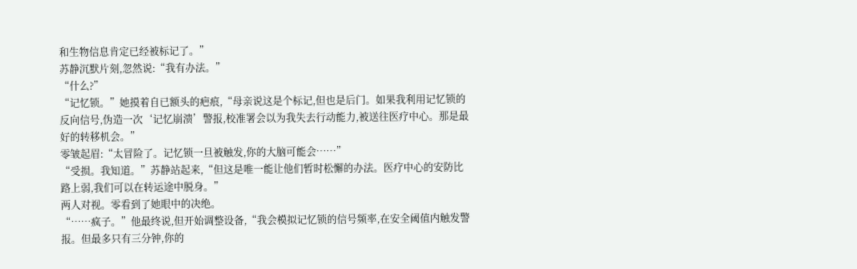和生物信息肯定已经被标记了。”
苏静沉默片刻,忽然说:“我有办法。”
“什么?”
“记忆锁。”她摸着自已额头的疤痕,“母亲说这是个标记,但也是后门。如果我利用记忆锁的反向信号,伪造一次‘记忆崩溃’警报,校准署会以为我失去行动能力,被送往医疗中心。那是最好的转移机会。”
零皱起眉:“太冒险了。记忆锁一旦被触发,你的大脑可能会……”
“受损。我知道。”苏静站起来,“但这是唯一能让他们暂时松懈的办法。医疗中心的安防比路上弱,我们可以在转运途中脱身。”
两人对视。零看到了她眼中的决绝。
“……疯子。”他最终说,但开始调整设备,“我会模拟记忆锁的信号频率,在安全阈值内触发警报。但最多只有三分钟,你的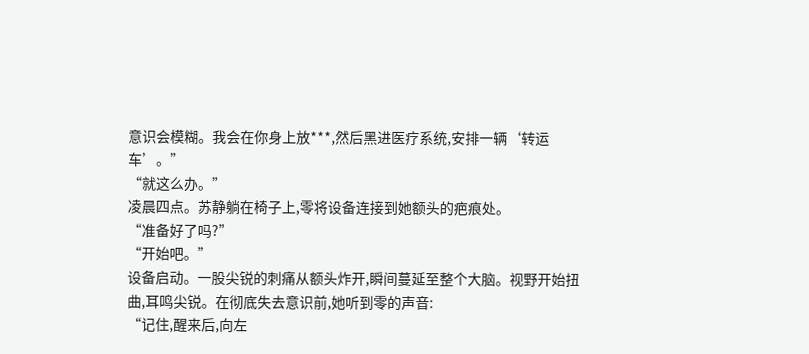意识会模糊。我会在你身上放***,然后黑进医疗系统,安排一辆‘转运车’。”
“就这么办。”
凌晨四点。苏静躺在椅子上,零将设备连接到她额头的疤痕处。
“准备好了吗?”
“开始吧。”
设备启动。一股尖锐的刺痛从额头炸开,瞬间蔓延至整个大脑。视野开始扭曲,耳鸣尖锐。在彻底失去意识前,她听到零的声音:
“记住,醒来后,向左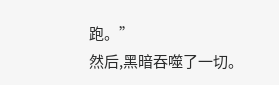跑。”
然后,黑暗吞噬了一切。